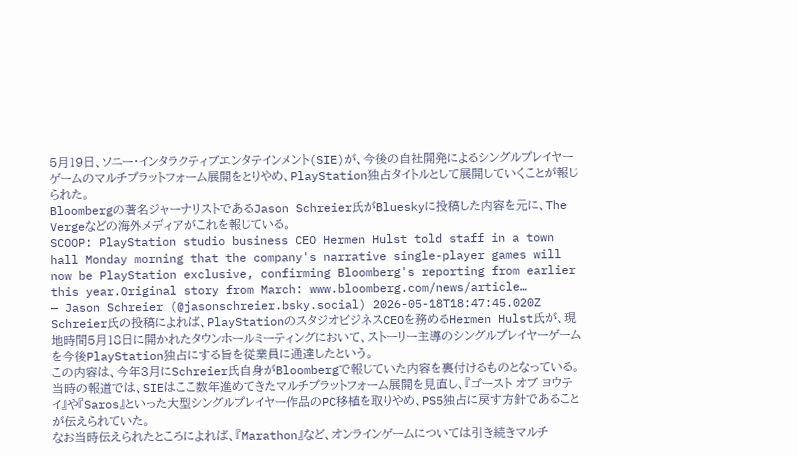5月19日、ソニー・インタラクティブエンタテインメント(SIE)が、今後の自社開発によるシングルプレイヤーゲームのマルチプラットフォーム展開をとりやめ、PlayStation独占タイトルとして展開していくことが報じられた。
Bloombergの著名ジャーナリストであるJason Schreier氏がBlueskyに投稿した内容を元に、The Vergeなどの海外メディアがこれを報じている。
SCOOP: PlayStation studio business CEO Hermen Hulst told staff in a town hall Monday morning that the company's narrative single-player games will now be PlayStation exclusive, confirming Bloomberg's reporting from earlier this year.Original story from March: www.bloomberg.com/news/article…
— Jason Schreier (@jasonschreier.bsky.social) 2026-05-18T18:47:45.020Z
Schreier氏の投稿によれば、PlayStationのスタジオビジネスCEOを務めるHermen Hulst氏が、現地時間5月18日に開かれたタウンホールミーティングにおいて、ストーリー主導のシングルプレイヤーゲームを今後PlayStation独占にする旨を従業員に通達したという。
この内容は、今年3月にSchreier氏自身がBloombergで報じていた内容を裏付けるものとなっている。当時の報道では、SIEはここ数年進めてきたマルチプラットフォーム展開を見直し、『ゴースト オブ ヨウテイ』や『Saros』といった大型シングルプレイヤー作品のPC移植を取りやめ、PS5独占に戻す方針であることが伝えられていた。
なお当時伝えられたところによれば、『Marathon』など、オンラインゲームについては引き続きマルチ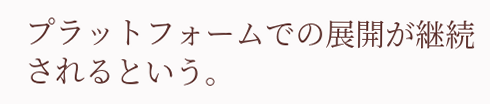プラットフォームでの展開が継続されるという。